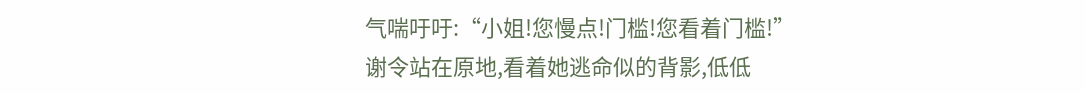气喘吁吁:“小姐!您慢点!门槛!您看着门槛!”
谢令站在原地,看着她逃命似的背影,低低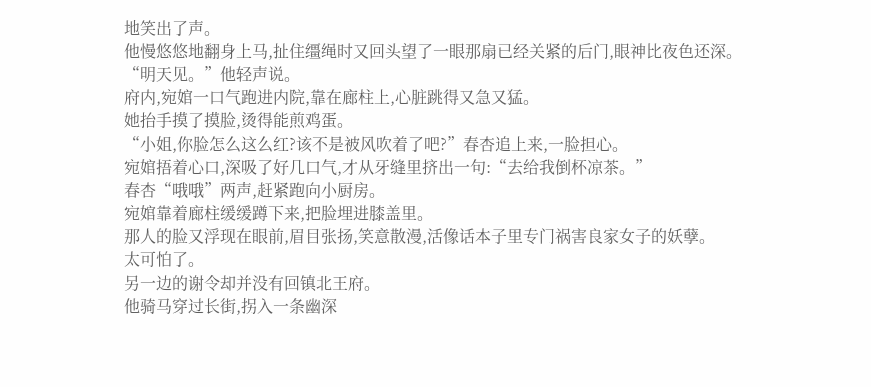地笑出了声。
他慢悠悠地翻身上马,扯住缰绳时又回头望了一眼那扇已经关紧的后门,眼神比夜色还深。
“明天见。”他轻声说。
府内,宛婠一口气跑进内院,靠在廊柱上,心脏跳得又急又猛。
她抬手摸了摸脸,烫得能煎鸡蛋。
“小姐,你脸怎么这么红?该不是被风吹着了吧?”春杏追上来,一脸担心。
宛婠捂着心口,深吸了好几口气,才从牙缝里挤出一句:“去给我倒杯凉茶。”
春杏“哦哦”两声,赶紧跑向小厨房。
宛婠靠着廊柱缓缓蹲下来,把脸埋进膝盖里。
那人的脸又浮现在眼前,眉目张扬,笑意散漫,活像话本子里专门祸害良家女子的妖孽。
太可怕了。
另一边的谢令却并没有回镇北王府。
他骑马穿过长街,拐入一条幽深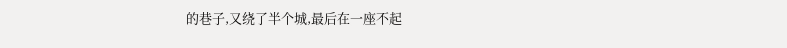的巷子,又绕了半个城,最后在一座不起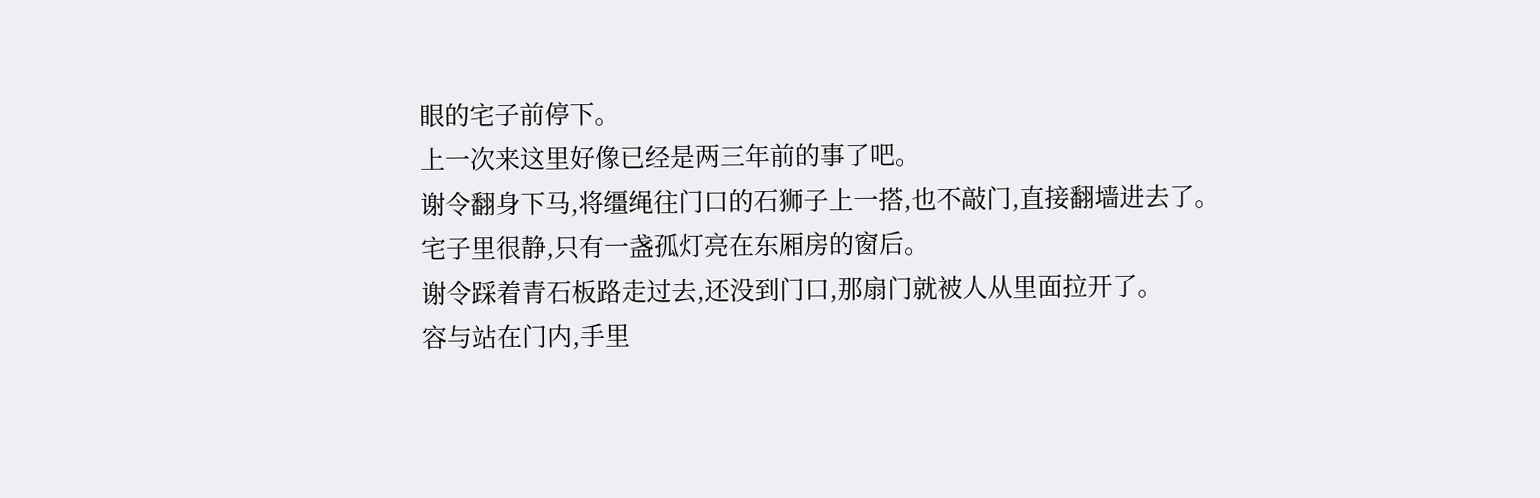眼的宅子前停下。
上一次来这里好像已经是两三年前的事了吧。
谢令翻身下马,将缰绳往门口的石狮子上一搭,也不敲门,直接翻墙进去了。
宅子里很静,只有一盏孤灯亮在东厢房的窗后。
谢令踩着青石板路走过去,还没到门口,那扇门就被人从里面拉开了。
容与站在门内,手里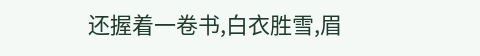还握着一卷书,白衣胜雪,眉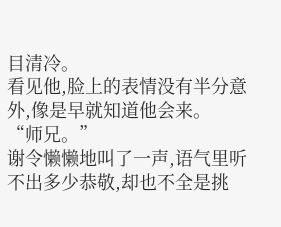目清冷。
看见他,脸上的表情没有半分意外,像是早就知道他会来。
“师兄。”
谢令懒懒地叫了一声,语气里听不出多少恭敬,却也不全是挑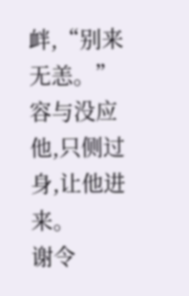衅,“别来无恙。”
容与没应他,只侧过身,让他进来。
谢令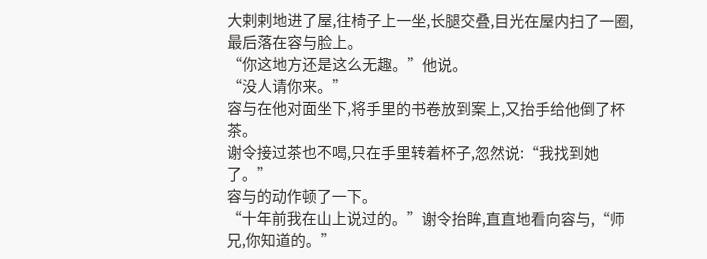大剌剌地进了屋,往椅子上一坐,长腿交叠,目光在屋内扫了一圈,最后落在容与脸上。
“你这地方还是这么无趣。”他说。
“没人请你来。”
容与在他对面坐下,将手里的书卷放到案上,又抬手给他倒了杯茶。
谢令接过茶也不喝,只在手里转着杯子,忽然说:“我找到她了。”
容与的动作顿了一下。
“十年前我在山上说过的。”谢令抬眸,直直地看向容与,“师兄,你知道的。”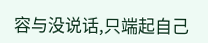容与没说话,只端起自己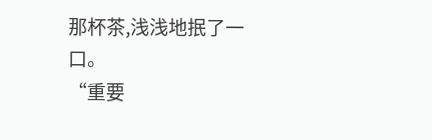那杯茶,浅浅地抿了一口。
“重要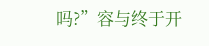吗?”容与终于开